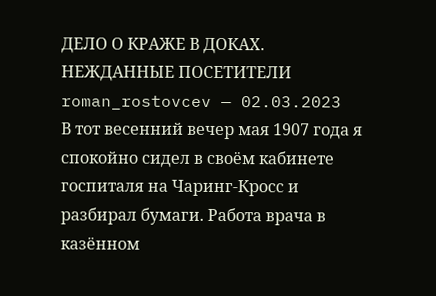ДЕЛО О КРАЖЕ В ДОКАХ. НЕЖДАННЫЕ ПОСЕТИТЕЛИ
roman_rostovcev — 02.03.2023
В тот весенний вечер мая 1907 года я спокойно сидел в своём кабинете госпиталя на Чаринг-Кросс и разбирал бумаги. Работа врача в казённом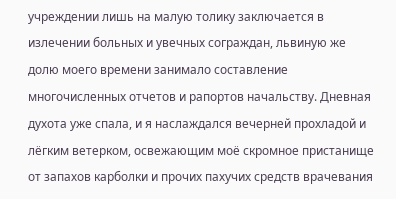учреждении лишь на малую толику заключается в излечении больных и увечных сограждан, львиную же долю моего времени занимало составление многочисленных отчетов и рапортов начальству. Дневная духота уже спала, и я наслаждался вечерней прохладой и лёгким ветерком, освежающим моё скромное пристанище от запахов карболки и прочих пахучих средств врачевания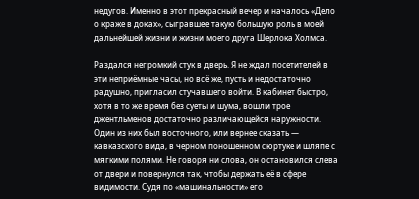недугов. Именно в этот прекрасный вечер и началось «Дело о краже в доках», сыгравшее такую большую роль в моей дальнейшей жизни и жизни моего друга Шерлока Холмса.

Раздался негромкий стук в дверь. Я не ждал посетителей в эти неприёмные часы, но всё же, пусть и недостаточно радушно, пригласил стучавшего войти. В кабинет быстро, хотя в то же время без суеты и шума, вошли трое джентльменов достаточно различающейся наружности. Один из них был восточного, или вернее сказать — кавказского вида, в черном поношенном сюртуке и шляпе с мягкими полями. Не говоря ни слова, он остановился слева от двери и повернулся так, чтобы держать её в сфере видимости. Судя по «машинальности» его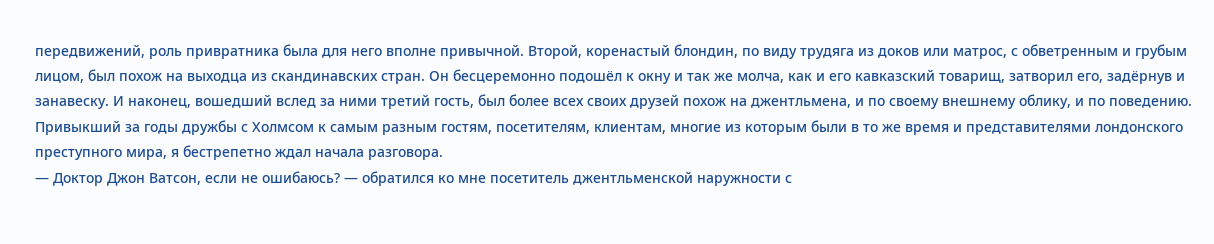передвижений, роль привратника была для него вполне привычной. Второй, коренастый блондин, по виду трудяга из доков или матрос, с обветренным и грубым лицом, был похож на выходца из скандинавских стран. Он бесцеремонно подошёл к окну и так же молча, как и его кавказский товарищ, затворил его, задёрнув и занавеску. И наконец, вошедший вслед за ними третий гость, был более всех своих друзей похож на джентльмена, и по своему внешнему облику, и по поведению.
Привыкший за годы дружбы с Холмсом к самым разным гостям, посетителям, клиентам, многие из которым были в то же время и представителями лондонского преступного мира, я бестрепетно ждал начала разговора.
— Доктор Джон Ватсон, если не ошибаюсь? — обратился ко мне посетитель джентльменской наружности с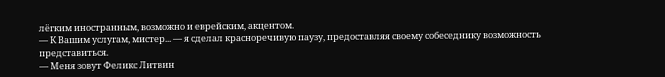лёгким иностранным, возможно и еврейским, акцентом.
— К Вашим услугам, мистер... — я сделал красноречивую паузу, предоставляя своему собеседнику возможность представиться.
— Меня зовут Феликс Литвин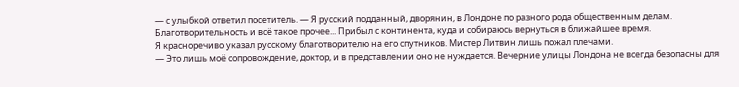— с улыбкой ответил посетитель. — Я русский подданный, дворянин, в Лондоне по разного рода общественным делам. Благотворительность и всё такое прочее... Прибыл с континента, куда и собираюсь вернуться в ближайшее время.
Я красноречиво указал русскому благотворителю на его спутников. Мистер Литвин лишь пожал плечами.
— Это лишь моё сопровождение, доктор, и в представлении оно не нуждается. Вечерние улицы Лондона не всегда безопасны для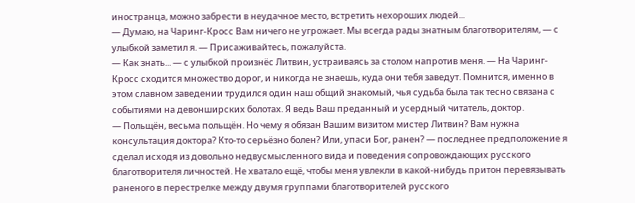иностранца, можно забрести в неудачное место, встретить нехороших людей...
— Думаю, на Чаринг-Кросс Вам ничего не угрожает. Мы всегда рады знатным благотворителям, — с улыбкой заметил я. — Присаживайтесь, пожалуйста.
— Как знать... — с улыбкой произнёс Литвин, устраиваясь за столом напротив меня. — На Чаринг-Кросс сходится множество дорог, и никогда не знаешь, куда они тебя заведут. Помнится, именно в этом славном заведении трудился один наш общий знакомый, чья судьба была так тесно связана с событиями на девонширских болотах. Я ведь Ваш преданный и усердный читатель, доктор.
— Польщён, весьма польщён. Но чему я обязан Вашим визитом мистер Литвин? Вам нужна консультация доктора? Кто-то серьёзно болен? Или, упаси Бог, ранен? — последнее предположение я сделал исходя из довольно недвусмысленного вида и поведения сопровождающих русского благотворителя личностей. Не хватало ещё, чтобы меня увлекли в какой-нибудь притон перевязывать раненого в перестрелке между двумя группами благотворителей русского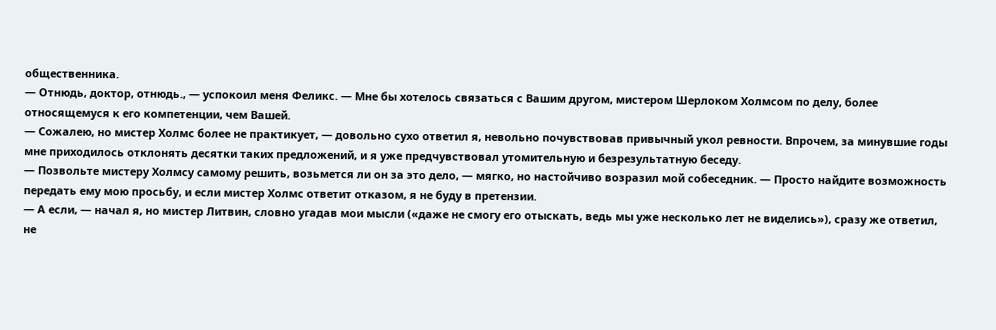общественника.
— Отнюдь, доктор, отнюдь., — успокоил меня Феликс. — Мне бы хотелось связаться с Вашим другом, мистером Шерлоком Холмсом по делу, более относящемуся к его компетенции, чем Вашей.
— Сожалею, но мистер Холмс более не практикует, — довольно сухо ответил я, невольно почувствовав привычный укол ревности. Впрочем, за минувшие годы мне приходилось отклонять десятки таких предложений, и я уже предчувствовал утомительную и безрезультатную беседу.
— Позвольте мистеру Холмсу самому решить, возьмется ли он за это дело, — мягко, но настойчиво возразил мой собеседник. — Просто найдите возможность передать ему мою просьбу, и если мистер Холмс ответит отказом, я не буду в претензии.
— А если, — начал я, но мистер Литвин, словно угадав мои мысли («даже не смогу его отыскать, ведь мы уже несколько лет не виделись»), сразу же ответил, не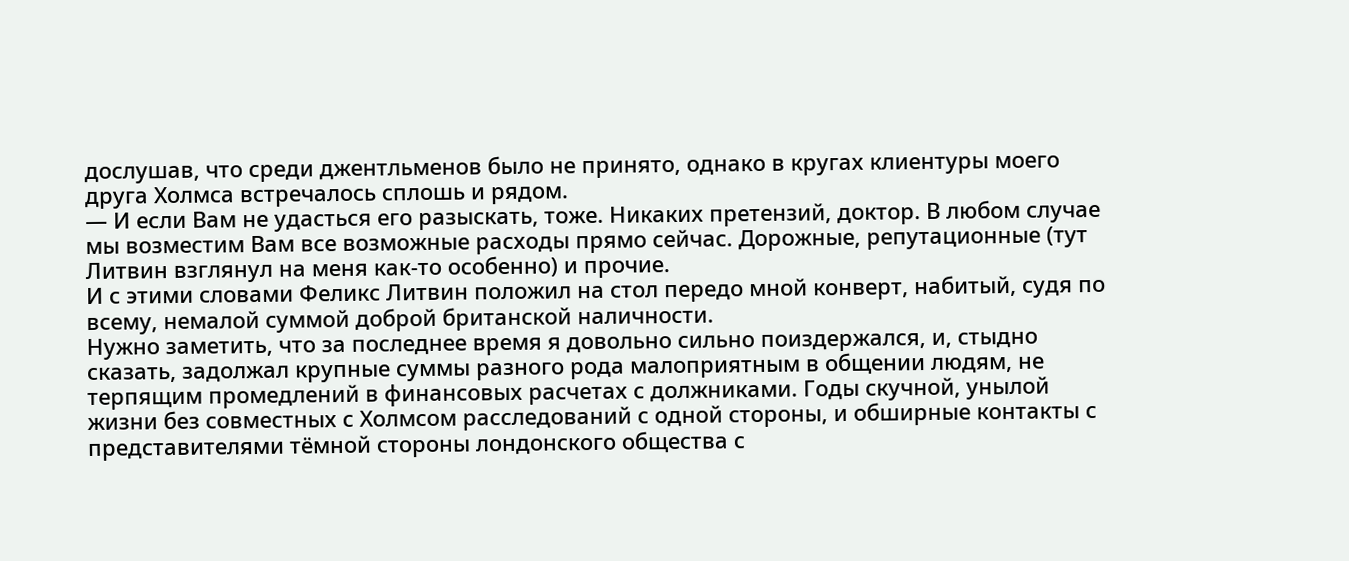дослушав, что среди джентльменов было не принято, однако в кругах клиентуры моего друга Холмса встречалось сплошь и рядом.
— И если Вам не удасться его разыскать, тоже. Никаких претензий, доктор. В любом случае мы возместим Вам все возможные расходы прямо сейчас. Дорожные, репутационные (тут Литвин взглянул на меня как-то особенно) и прочие.
И с этими словами Феликс Литвин положил на стол передо мной конверт, набитый, судя по всему, немалой суммой доброй британской наличности.
Нужно заметить, что за последнее время я довольно сильно поиздержался, и, стыдно сказать, задолжал крупные суммы разного рода малоприятным в общении людям, не терпящим промедлений в финансовых расчетах с должниками. Годы скучной, унылой жизни без совместных с Холмсом расследований с одной стороны, и обширные контакты с представителями тёмной стороны лондонского общества с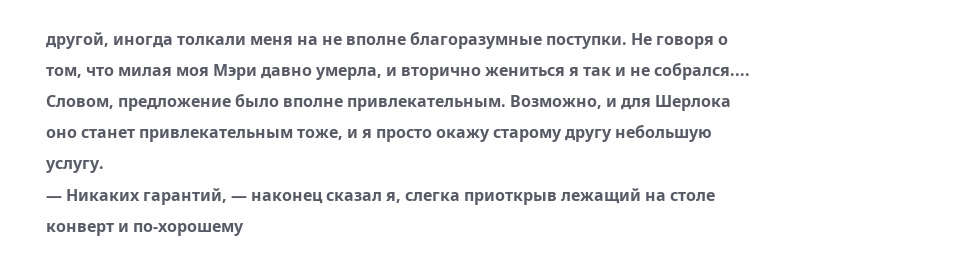другой, иногда толкали меня на не вполне благоразумные поступки. Не говоря о том, что милая моя Мэри давно умерла, и вторично жениться я так и не собрался....
Словом, предложение было вполне привлекательным. Возможно, и для Шерлока оно станет привлекательным тоже, и я просто окажу старому другу небольшую услугу.
— Никаких гарантий, — наконец сказал я, слегка приоткрыв лежащий на столе конверт и по-хорошему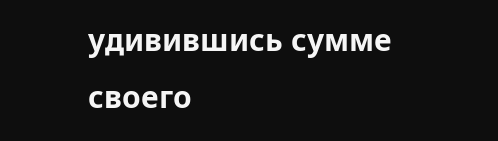удивившись сумме своего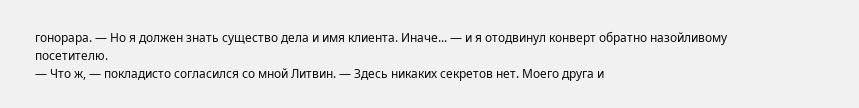гонорара. — Но я должен знать существо дела и имя клиента. Иначе... — и я отодвинул конверт обратно назойливому посетителю.
— Что ж, — покладисто согласился со мной Литвин. — Здесь никаких секретов нет. Моего друга и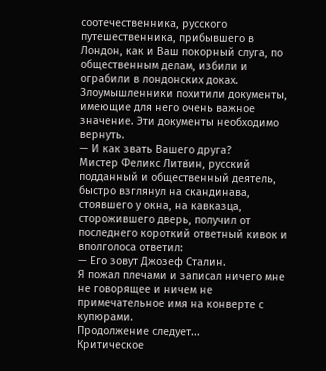соотечественника, русского путешественника, прибывшего в Лондон, как и Ваш покорный слуга, по общественным делам, избили и ограбили в лондонских доках. Злоумышленники похитили документы, имеющие для него очень важное значение. Эти документы необходимо вернуть.
— И как звать Вашего друга?
Мистер Феликс Литвин, русский подданный и общественный деятель, быстро взглянул на скандинава, стоявшего у окна, на кавказца, сторожившего дверь, получил от последнего короткий ответный кивок и вполголоса ответил:
— Его зовут Джозеф Сталин.
Я пожал плечами и записал ничего мне не говорящее и ничем не примечательное имя на конверте с купюрами.
Продолжение следует...
Критическое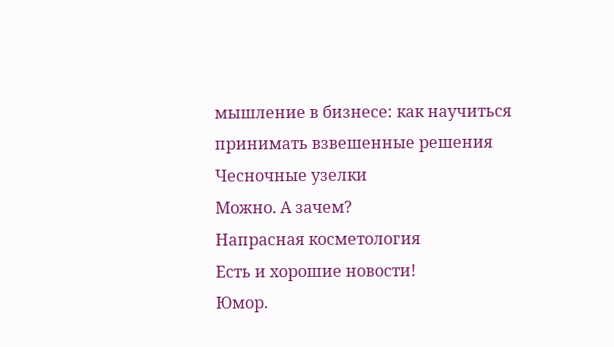мышление в бизнесе: как научиться принимать взвешенные решения
Чесночные узелки
Можно. А зачем?
Напрасная косметология
Есть и хорошие новости!
Юмор.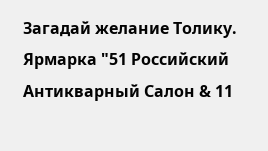Загадай желание Толику.
Ярмарка "51 Российский Антикварный Салон & 11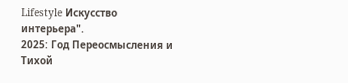Lifestyle Искусство интерьера".
2025: Год Переосмысления и Тихой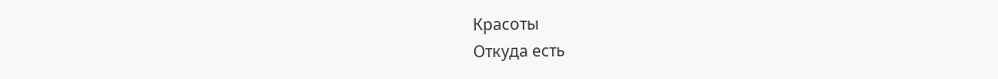Красоты
Откуда есть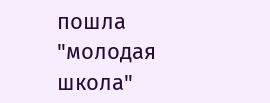пошла "молодая школа"